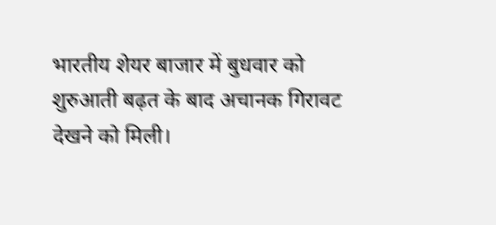भारतीय शेयर बाजार में बुधवार को शुरुआती बढ़त के बाद अचानक गिरावट देखने को मिली।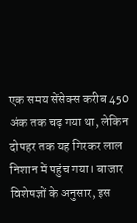एक समय सेंसेक्स करीब 450 अंक तक चढ़ गया था, लेकिन दोपहर तक यह गिरकर लाल निशान में पहुंच गया। बाजार विशेषज्ञों के अनुसार, इस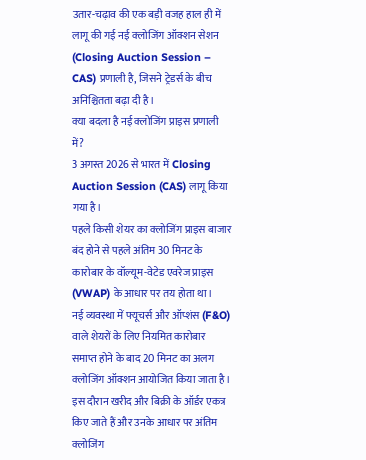उतार-चढ़ाव की एक बड़ी वजह हाल ही में लागू की गई नई क्लोजिंग ऑक्शन सेशन (Closing Auction Session – CAS) प्रणाली है, जिसने ट्रेडर्स के बीच अनिश्चितता बढ़ा दी है।
क्या बदला है नई क्लोजिंग प्राइस प्रणाली में?
3 अगस्त 2026 से भारत में Closing Auction Session (CAS) लागू किया गया है।
पहले किसी शेयर का क्लोजिंग प्राइस बाजार बंद होने से पहले अंतिम 30 मिनट के कारोबार के वॉल्यूम-वेटेड एवरेज प्राइस (VWAP) के आधार पर तय होता था।
नई व्यवस्था में फ्यूचर्स और ऑप्शंस (F&O) वाले शेयरों के लिए नियमित कारोबार समाप्त होने के बाद 20 मिनट का अलग क्लोजिंग ऑक्शन आयोजित किया जाता है। इस दौरान खरीद और बिक्री के ऑर्डर एकत्र किए जाते हैं और उनके आधार पर अंतिम क्लोजिंग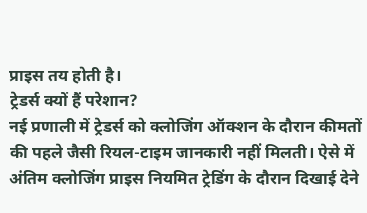प्राइस तय होती है।
ट्रेडर्स क्यों हैं परेशान?
नई प्रणाली में ट्रेडर्स को क्लोजिंग ऑक्शन के दौरान कीमतों की पहले जैसी रियल-टाइम जानकारी नहीं मिलती। ऐसे में अंतिम क्लोजिंग प्राइस नियमित ट्रेडिंग के दौरान दिखाई देने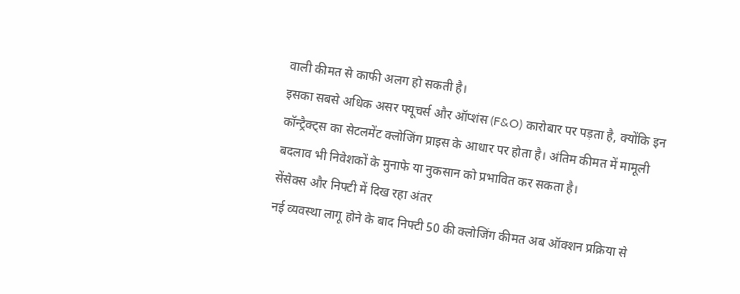वाली कीमत से काफी अलग हो सकती है।
इसका सबसे अधिक असर फ्यूचर्स और ऑप्शंस (F&O) कारोबार पर पड़ता है, क्योंकि इन कॉन्ट्रैक्ट्स का सेटलमेंट क्लोजिंग प्राइस के आधार पर होता है। अंतिम कीमत में मामूली बदलाव भी निवेशकों के मुनाफे या नुकसान को प्रभावित कर सकता है।
सेंसेक्स और निफ्टी में दिख रहा अंतर
नई व्यवस्था लागू होने के बाद निफ्टी 50 की क्लोजिंग कीमत अब ऑक्शन प्रक्रिया से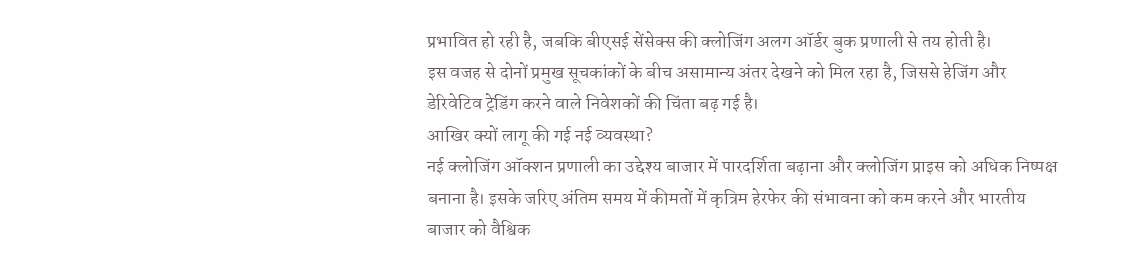प्रभावित हो रही है, जबकि बीएसई सेंसेक्स की क्लोजिंग अलग ऑर्डर बुक प्रणाली से तय होती है।
इस वजह से दोनों प्रमुख सूचकांकों के बीच असामान्य अंतर देखने को मिल रहा है, जिससे हेजिंग और डेरिवेटिव ट्रेडिंग करने वाले निवेशकों की चिंता बढ़ गई है।
आखिर क्यों लागू की गई नई व्यवस्था?
नई क्लोजिंग ऑक्शन प्रणाली का उद्देश्य बाजार में पारदर्शिता बढ़ाना और क्लोजिंग प्राइस को अधिक निष्पक्ष बनाना है। इसके जरिए अंतिम समय में कीमतों में कृत्रिम हेरफेर की संभावना को कम करने और भारतीय बाजार को वैश्विक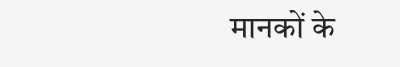मानकों के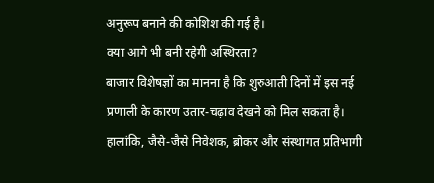अनुरूप बनाने की कोशिश की गई है।
क्या आगे भी बनी रहेगी अस्थिरता?
बाजार विशेषज्ञों का मानना है कि शुरुआती दिनों में इस नई प्रणाली के कारण उतार-चढ़ाव देखने को मिल सकता है। हालांकि, जैसे-जैसे निवेशक, ब्रोकर और संस्थागत प्रतिभागी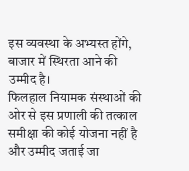इस व्यवस्था के अभ्यस्त होंगे, बाजार में स्थिरता आने की उम्मीद है।
फिलहाल नियामक संस्थाओं की ओर से इस प्रणाली की तत्काल समीक्षा की कोई योजना नहीं है और उम्मीद जताई जा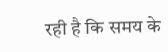रही है कि समय के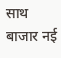साथ बाजार नई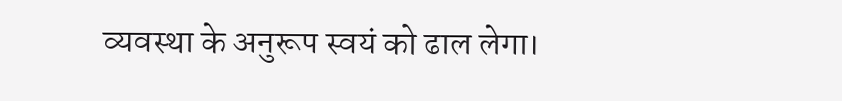व्यवस्था के अनुरूप स्वयं को ढाल लेगा।